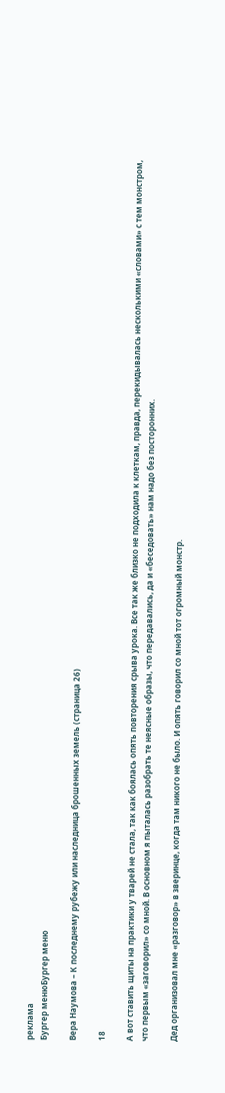реклама
Бургер менюБургер меню

Вера Наумова – К последнему рубежу или наследница брошенных земель (страница 26)

18

А вот ставить щиты на практики у тварей не стала, так как боялась опять повторения срыва урока. Все так же близко не подходила к клеткам, правда, перекидывалась несколькими «словами» с тем монстром, что первым «заговорил» со мной. В основном я пыталась разобрать те неясные образы, что передавались, да и «беседовать» нам надо без посторонних.

Дед организовал мне «разговор» в зверинце, когда там никого не было. И опять говорил со мной тот огромный монстр.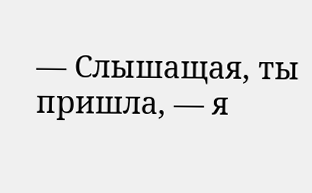— Слышащая, ты пришла, — я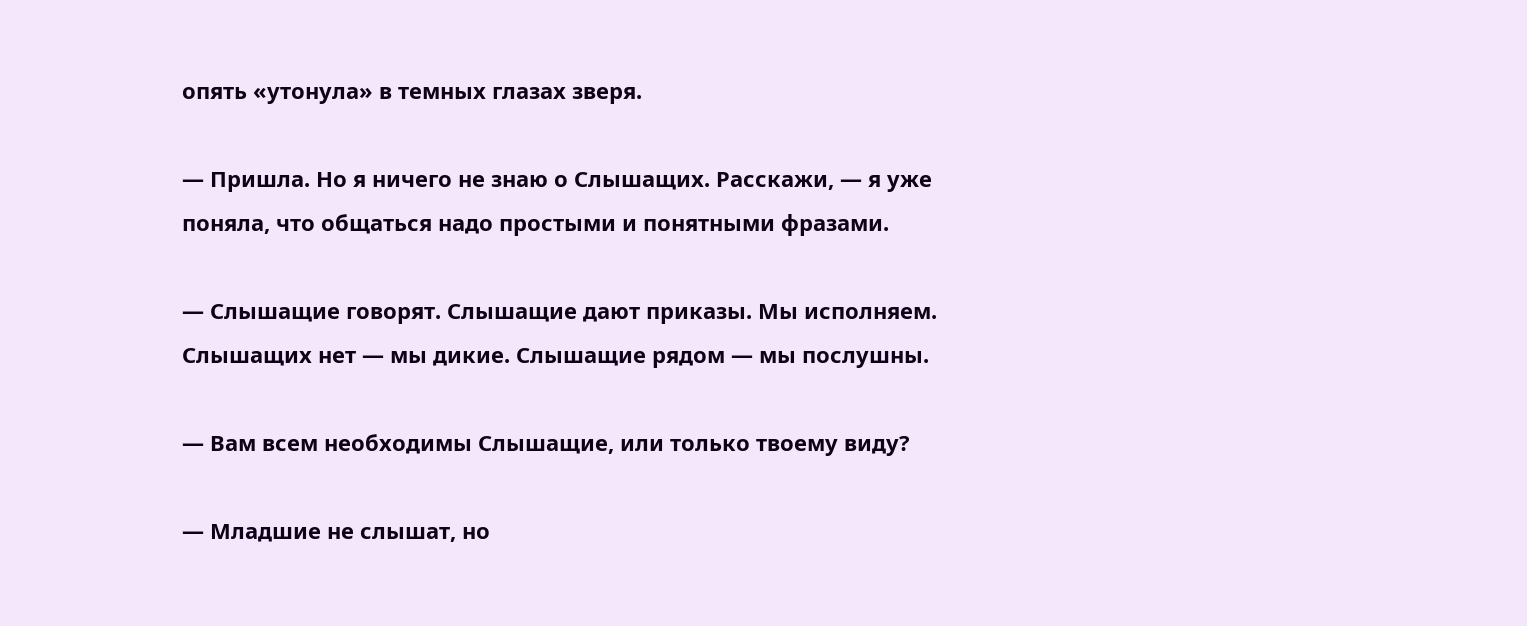опять «утонула» в темных глазах зверя.

— Пришла. Но я ничего не знаю о Слышащих. Расскажи, — я уже поняла, что общаться надо простыми и понятными фразами.

— Слышащие говорят. Слышащие дают приказы. Мы исполняем. Слышащих нет — мы дикие. Слышащие рядом — мы послушны.

— Вам всем необходимы Слышащие, или только твоему виду?

— Младшие не слышат, но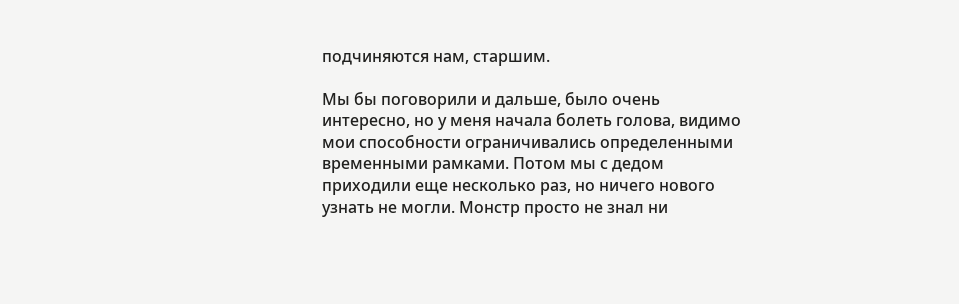подчиняются нам, старшим.

Мы бы поговорили и дальше, было очень интересно, но у меня начала болеть голова, видимо мои способности ограничивались определенными временными рамками. Потом мы с дедом приходили еще несколько раз, но ничего нового узнать не могли. Монстр просто не знал ни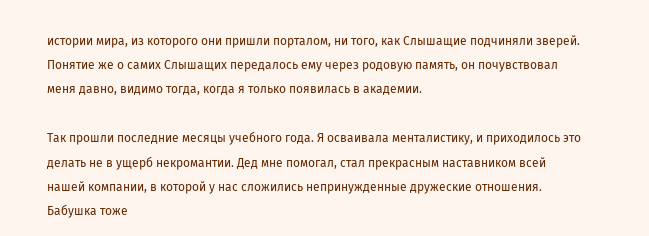истории мира, из которого они пришли порталом, ни того, как Слышащие подчиняли зверей. Понятие же о самих Слышащих передалось ему через родовую память, он почувствовал меня давно, видимо тогда, когда я только появилась в академии.

Так прошли последние месяцы учебного года. Я осваивала менталистику, и приходилось это делать не в ущерб некромантии. Дед мне помогал, стал прекрасным наставником всей нашей компании, в которой у нас сложились непринужденные дружеские отношения. Бабушка тоже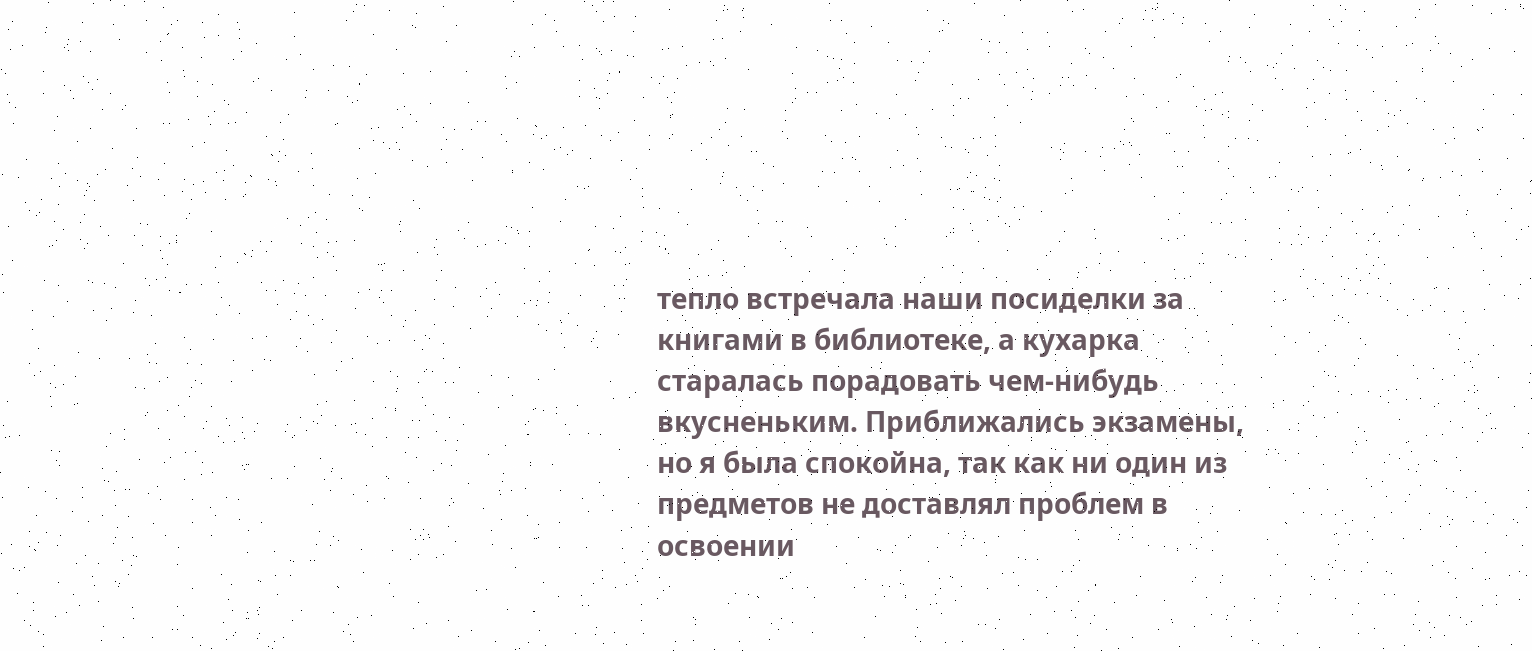тепло встречала наши посиделки за книгами в библиотеке, а кухарка старалась порадовать чем-нибудь вкусненьким. Приближались экзамены, но я была спокойна, так как ни один из предметов не доставлял проблем в освоении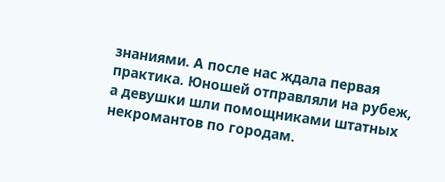знаниями. А после нас ждала первая практика. Юношей отправляли на рубеж, а девушки шли помощниками штатных некромантов по городам.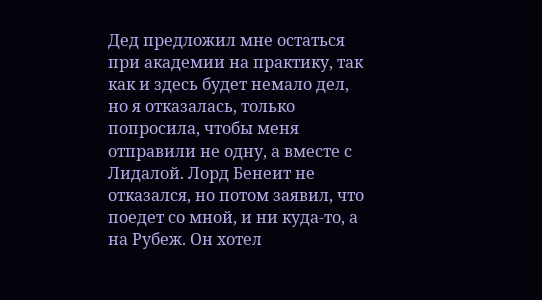Дед предложил мне остаться при академии на практику, так как и здесь будет немало дел, но я отказалась, только попросила, чтобы меня отправили не одну, а вместе с Лидалой. Лорд Бенеит не отказался, но потом заявил, что поедет со мной, и ни куда-то, а на Рубеж. Он хотел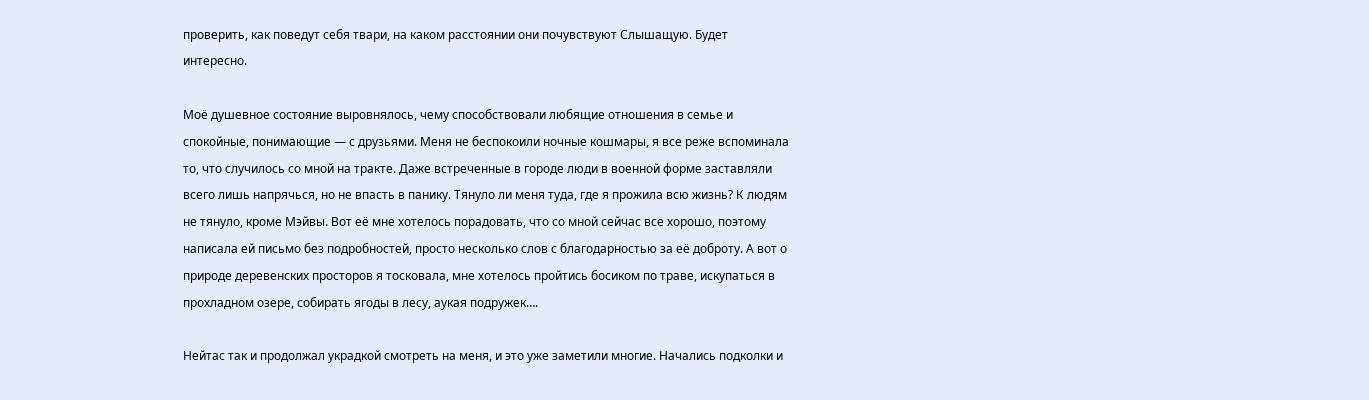проверить, как поведут себя твари, на каком расстоянии они почувствуют Слышащую. Будет интересно.

Моё душевное состояние выровнялось, чему способствовали любящие отношения в семье и спокойные, понимающие — с друзьями. Меня не беспокоили ночные кошмары, я все реже вспоминала то, что случилось со мной на тракте. Даже встреченные в городе люди в военной форме заставляли всего лишь напрячься, но не впасть в панику. Тянуло ли меня туда, где я прожила всю жизнь? К людям не тянуло, кроме Мэйвы. Вот её мне хотелось порадовать, что со мной сейчас все хорошо, поэтому написала ей письмо без подробностей, просто несколько слов с благодарностью за её доброту. А вот о природе деревенских просторов я тосковала, мне хотелось пройтись босиком по траве, искупаться в прохладном озере, собирать ягоды в лесу, аукая подружек….

Нейтас так и продолжал украдкой смотреть на меня, и это уже заметили многие. Начались подколки и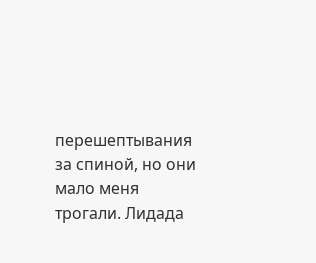перешептывания за спиной, но они мало меня трогали. Лидада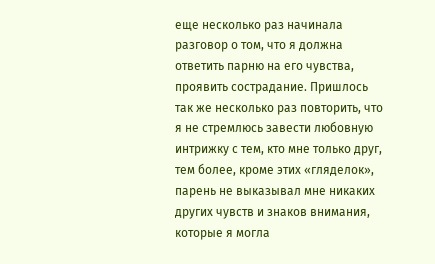еще несколько раз начинала разговор о том, что я должна ответить парню на его чувства, проявить сострадание. Пришлось так же несколько раз повторить, что я не стремлюсь завести любовную интрижку с тем, кто мне только друг, тем более, кроме этих «гляделок», парень не выказывал мне никаких других чувств и знаков внимания, которые я могла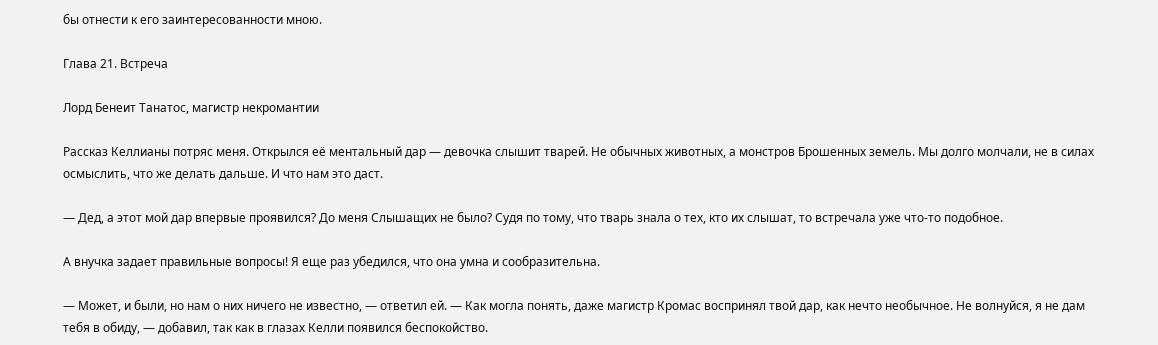бы отнести к его заинтересованности мною.

Глава 21. Встреча

Лорд Бенеит Танатос, магистр некромантии

Рассказ Келлианы потряс меня. Открылся её ментальный дар — девочка слышит тварей. Не обычных животных, а монстров Брошенных земель. Мы долго молчали, не в силах осмыслить, что же делать дальше. И что нам это даст.

— Дед, а этот мой дар впервые проявился? До меня Слышащих не было? Судя по тому, что тварь знала о тех, кто их слышат, то встречала уже что-то подобное.

А внучка задает правильные вопросы! Я еще раз убедился, что она умна и сообразительна.

— Может, и были, но нам о них ничего не известно, — ответил ей. — Как могла понять, даже магистр Кромас воспринял твой дар, как нечто необычное. Не волнуйся, я не дам тебя в обиду, — добавил, так как в глазах Келли появился беспокойство.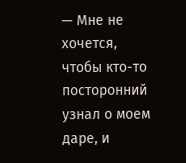— Мне не хочется, чтобы кто-то посторонний узнал о моем даре, и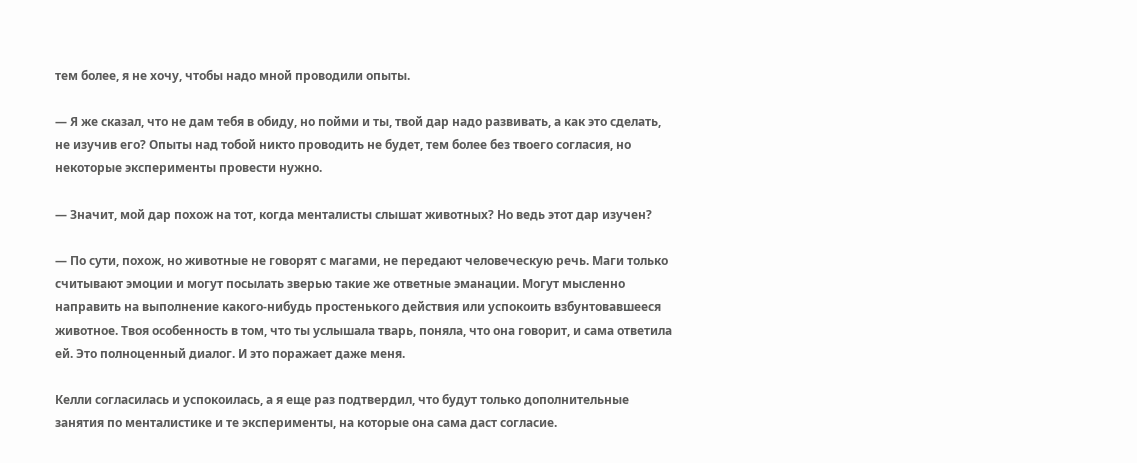тем более, я не хочу, чтобы надо мной проводили опыты.

— Я же сказал, что не дам тебя в обиду, но пойми и ты, твой дар надо развивать, а как это сделать, не изучив его? Опыты над тобой никто проводить не будет, тем более без твоего согласия, но некоторые эксперименты провести нужно.

— Значит, мой дар похож на тот, когда менталисты слышат животных? Но ведь этот дар изучен?

— По сути, похож, но животные не говорят с магами, не передают человеческую речь. Маги только считывают эмоции и могут посылать зверью такие же ответные эманации. Могут мысленно направить на выполнение какого-нибудь простенького действия или успокоить взбунтовавшееся животное. Твоя особенность в том, что ты услышала тварь, поняла, что она говорит, и сама ответила ей. Это полноценный диалог. И это поражает даже меня.

Келли согласилась и успокоилась, а я еще раз подтвердил, что будут только дополнительные занятия по менталистике и те эксперименты, на которые она сама даст согласие.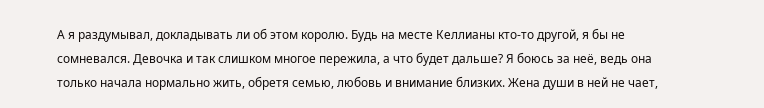А я раздумывал, докладывать ли об этом королю. Будь на месте Келлианы кто-то другой, я бы не сомневался. Девочка и так слишком многое пережила, а что будет дальше? Я боюсь за неё, ведь она только начала нормально жить, обретя семью, любовь и внимание близких. Жена души в ней не чает,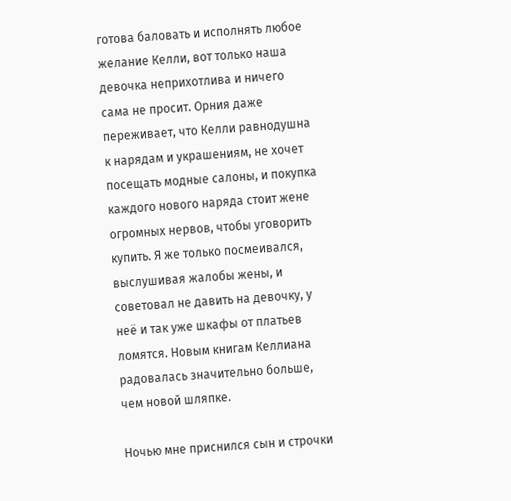готова баловать и исполнять любое желание Келли, вот только наша девочка неприхотлива и ничего сама не просит. Орния даже переживает, что Келли равнодушна к нарядам и украшениям, не хочет посещать модные салоны, и покупка каждого нового наряда стоит жене огромных нервов, чтобы уговорить купить. Я же только посмеивался, выслушивая жалобы жены, и советовал не давить на девочку, у неё и так уже шкафы от платьев ломятся. Новым книгам Келлиана радовалась значительно больше, чем новой шляпке.

Ночью мне приснился сын и строчки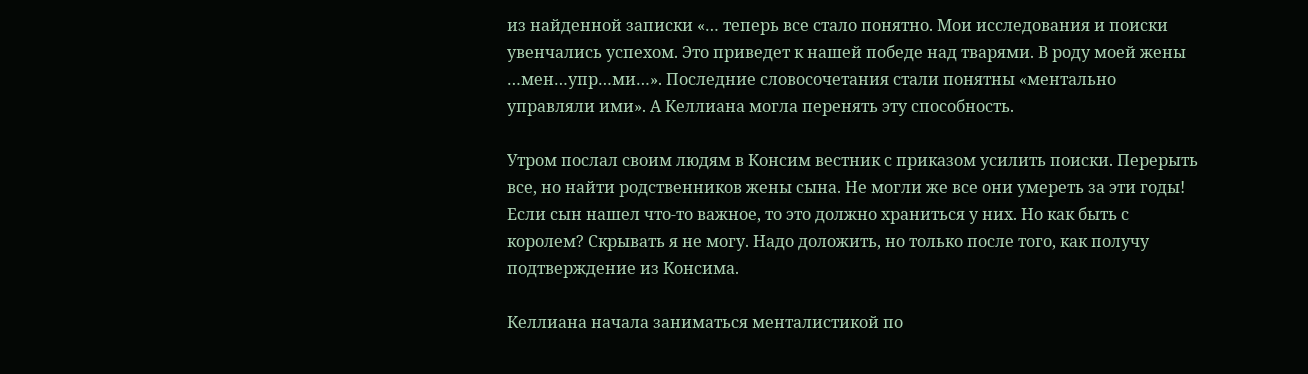из найденной записки «… теперь все стало понятно. Мои исследования и поиски увенчались успехом. Это приведет к нашей победе над тварями. В роду моей жены …мен…упр…ми…». Последние словосочетания стали понятны «ментально управляли ими». А Келлиана могла перенять эту способность.

Утром послал своим людям в Консим вестник с приказом усилить поиски. Перерыть все, но найти родственников жены сына. Не могли же все они умереть за эти годы! Если сын нашел что-то важное, то это должно храниться у них. Но как быть с королем? Скрывать я не могу. Надо доложить, но только после того, как получу подтверждение из Консима.

Келлиана начала заниматься менталистикой по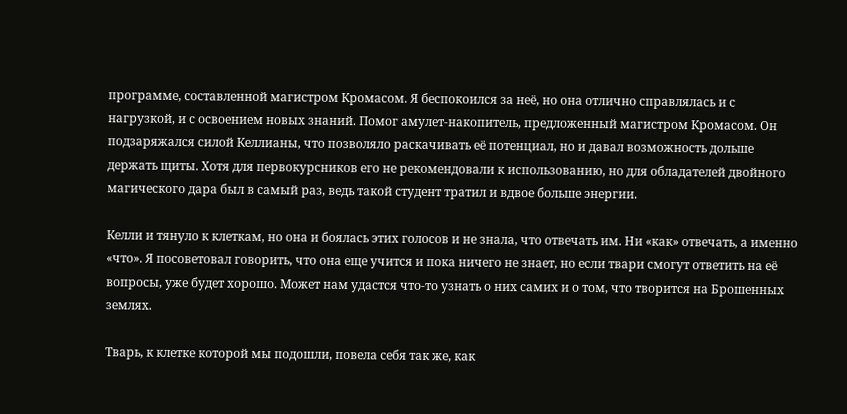программе, составленной магистром Кромасом. Я беспокоился за неё, но она отлично справлялась и с нагрузкой, и с освоением новых знаний. Помог амулет-накопитель, предложенный магистром Кромасом. Он подзаряжался силой Келлианы, что позволяло раскачивать её потенциал, но и давал возможность дольше держать щиты. Хотя для первокурсников его не рекомендовали к использованию, но для обладателей двойного магического дара был в самый раз, ведь такой студент тратил и вдвое больше энергии.

Келли и тянуло к клеткам, но она и боялась этих голосов и не знала, что отвечать им. Ни «как» отвечать, а именно «что». Я посоветовал говорить, что она еще учится и пока ничего не знает, но если твари смогут ответить на её вопросы, уже будет хорошо. Может нам удастся что-то узнать о них самих и о том, что творится на Брошенных землях.

Тварь, к клетке которой мы подошли, повела себя так же, как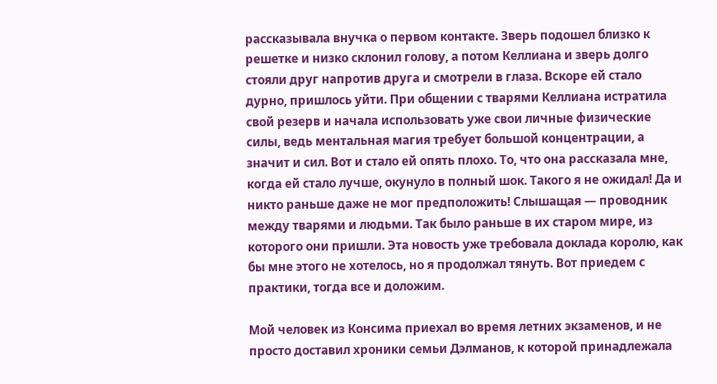рассказывала внучка о первом контакте. Зверь подошел близко к решетке и низко склонил голову, а потом Келлиана и зверь долго стояли друг напротив друга и смотрели в глаза. Вскоре ей стало дурно, пришлось уйти. При общении с тварями Келлиана истратила свой резерв и начала использовать уже свои личные физические силы, ведь ментальная магия требует большой концентрации, а значит и сил. Вот и стало ей опять плохо. То, что она рассказала мне, когда ей стало лучше, окунуло в полный шок. Такого я не ожидал! Да и никто раньше даже не мог предположить! Слышащая — проводник между тварями и людьми. Так было раньше в их старом мире, из которого они пришли. Эта новость уже требовала доклада королю, как бы мне этого не хотелось, но я продолжал тянуть. Вот приедем с практики, тогда все и доложим.

Мой человек из Консима приехал во время летних экзаменов, и не просто доставил хроники семьи Дэлманов, к которой принадлежала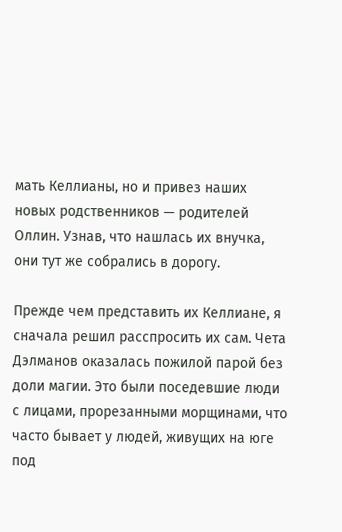мать Келлианы, но и привез наших новых родственников — родителей Оллин. Узнав, что нашлась их внучка, они тут же собрались в дорогу.

Прежде чем представить их Келлиане, я сначала решил расспросить их сам. Чета Дэлманов оказалась пожилой парой без доли магии. Это были поседевшие люди с лицами, прорезанными морщинами, что часто бывает у людей, живущих на юге под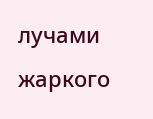лучами жаркого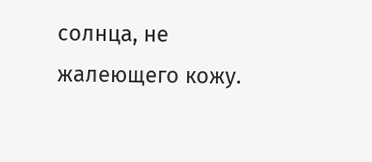солнца, не жалеющего кожу.